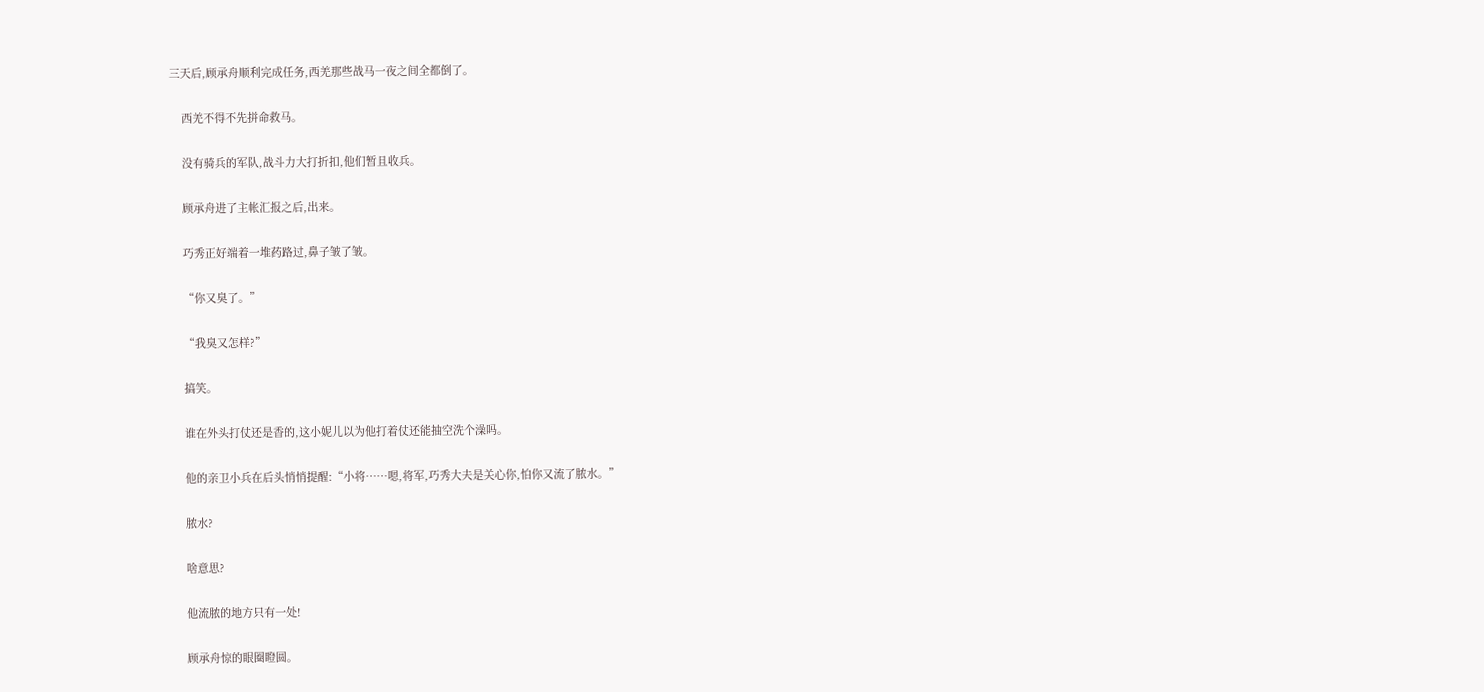三天后,顾承舟顺利完成任务,西羌那些战马一夜之间全都倒了。


    西羌不得不先拼命救马。


    没有骑兵的军队,战斗力大打折扣,他们暂且收兵。


    顾承舟进了主帐汇报之后,出来。


    巧秀正好端着一堆药路过,鼻子皱了皱。


    “你又臭了。”


    “我臭又怎样?”


    搞笑。


    谁在外头打仗还是香的,这小妮儿以为他打着仗还能抽空洗个澡吗。


    他的亲卫小兵在后头悄悄提醒:“小将……嗯,将军,巧秀大夫是关心你,怕你又流了脓水。”


    脓水?


    啥意思?


    他流脓的地方只有一处!


    顾承舟惊的眼圈瞪圆。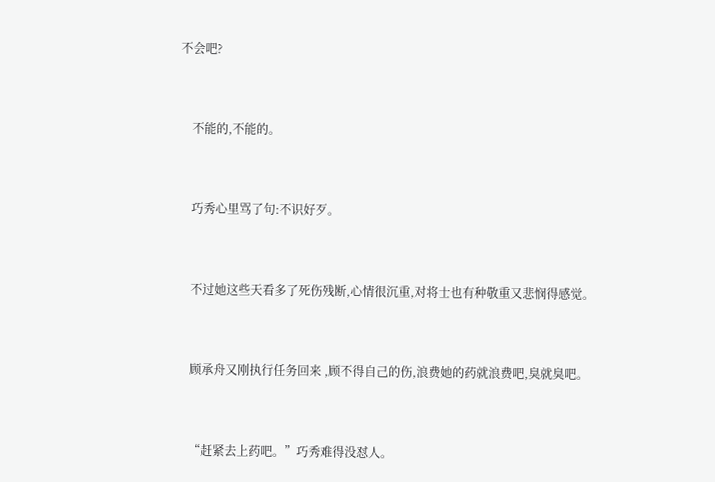不会吧?


    不能的,不能的。


    巧秀心里骂了句:不识好歹。


    不过她这些天看多了死伤残断,心情很沉重,对将士也有种敬重又悲悯得感觉。


    顾承舟又刚执行任务回来 ,顾不得自己的伤,浪费她的药就浪费吧,臭就臭吧。


    “赶紧去上药吧。”巧秀难得没怼人。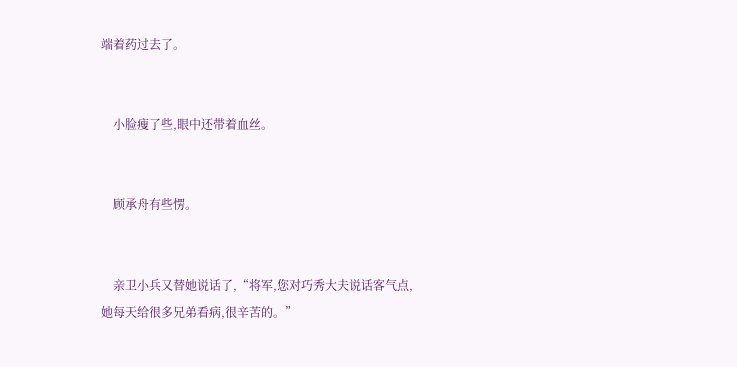端着药过去了。


    小脸瘦了些,眼中还带着血丝。


    顾承舟有些愣。


    亲卫小兵又替她说话了,“将军,您对巧秀大夫说话客气点,她每天给很多兄弟看病,很辛苦的。”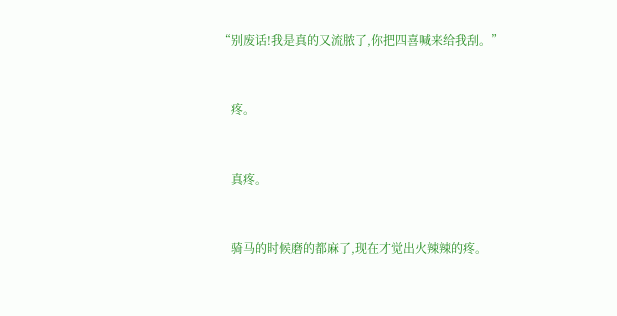“别废话!我是真的又流脓了,你把四喜喊来给我刮。”


    疼。


    真疼。


    骑马的时候磨的都麻了,现在才觉出火辣辣的疼。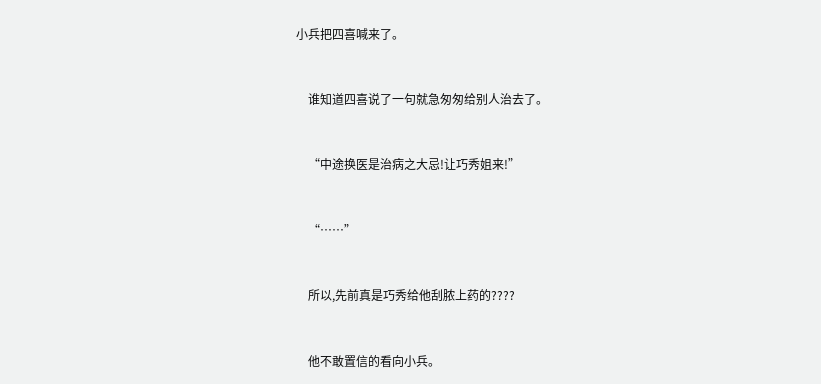小兵把四喜喊来了。


    谁知道四喜说了一句就急匆匆给别人治去了。


    “中途换医是治病之大忌!让巧秀姐来!”


    “……”


    所以,先前真是巧秀给他刮脓上药的????


    他不敢置信的看向小兵。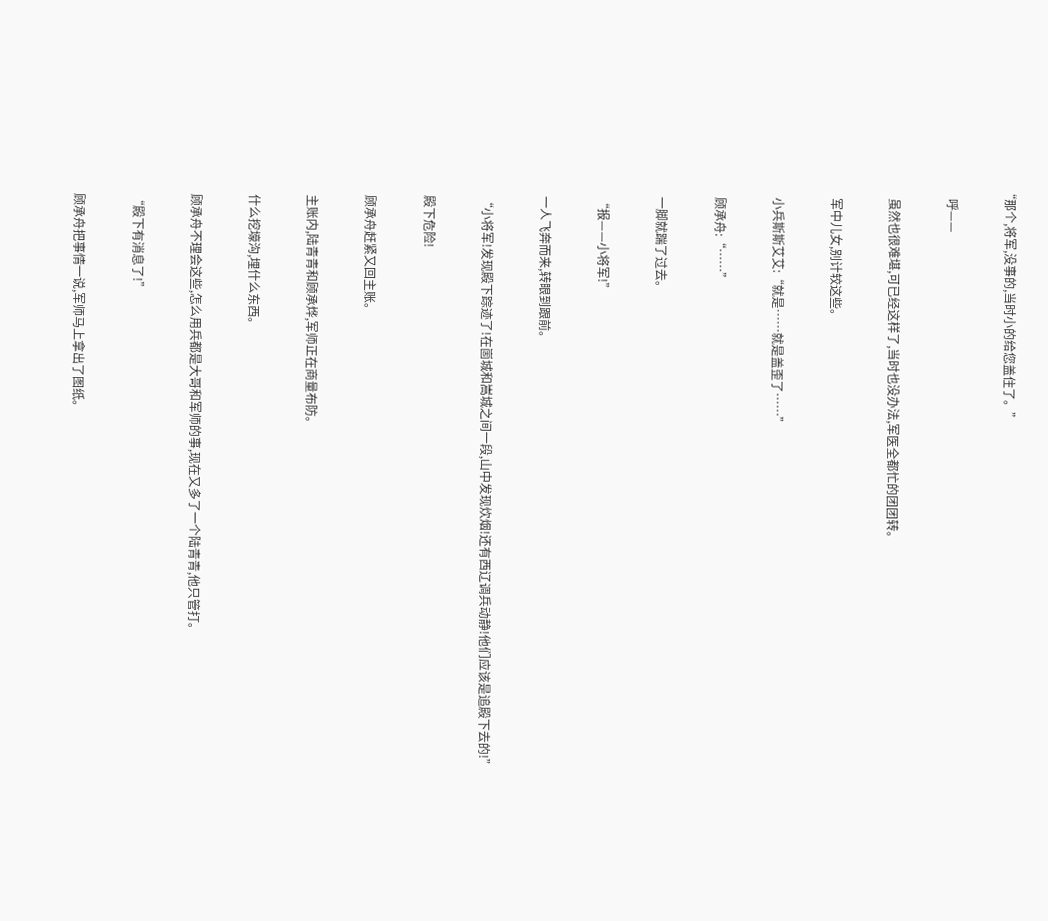“那个,将军,没事的,当时小的给您盖住了。”


    呼——


    虽然也很难堪,可已经这样了,当时也没办法,军医全都忙的团团转。


    军中儿女,别计较这些。


    小兵斯斯艾艾:“就是……就是盖歪了……”


    顾承舟:“……”


    一脚就踹了过去。


    “报——小将军!”


    一人飞奔而来,转眼到跟前。


    “小将军!发现殿下踪迹了!在崮城和嵩城之间一段,山中发现炊烟!还有西辽调兵动静!他们应该是追殿下去的!”


    殿下危险!


    顾承舟赶紧又回主账。


    主账内,陆青青和顾承烨,军师正在商量布防。


    什么挖壕沟,埋什么东西。


    顾承舟不理会这些,怎么用兵都是大哥和军师的事,现在又多了一个陆青青,他只管打。


    “殿下有消息了!”


    顾承舟把事情一说,军师马上拿出了图纸。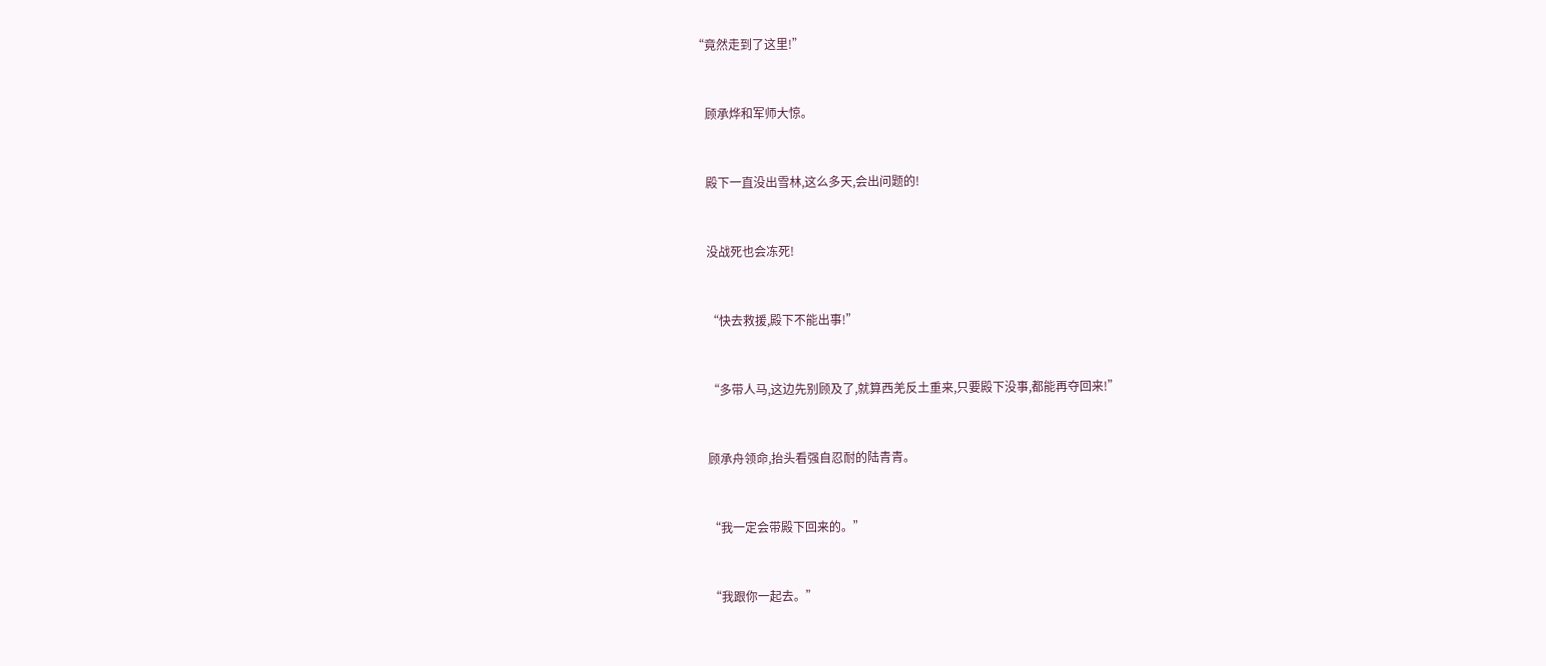“竟然走到了这里!”


    顾承烨和军师大惊。


    殿下一直没出雪林,这么多天,会出问题的!


    没战死也会冻死!


    “快去救援,殿下不能出事!”


    “多带人马,这边先别顾及了,就算西羌反土重来,只要殿下没事,都能再夺回来!”


    顾承舟领命,抬头看强自忍耐的陆青青。


    “我一定会带殿下回来的。”


    “我跟你一起去。”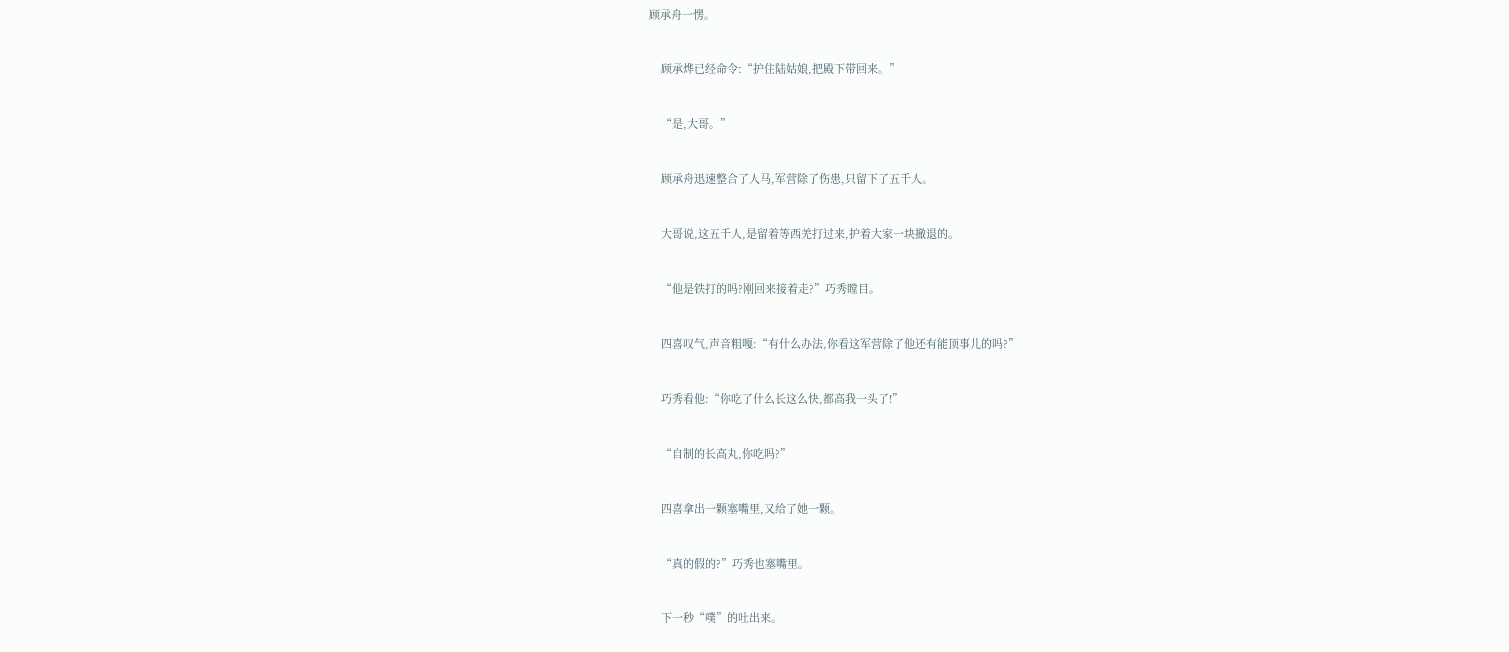顾承舟一愣。


    顾承烨已经命令:“护住陆姑娘,把殿下带回来。”


    “是,大哥。”


    顾承舟迅速整合了人马,军营除了伤患,只留下了五千人。


    大哥说,这五千人,是留着等西羌打过来,护着大家一块撤退的。


    “他是铁打的吗?刚回来接着走?”巧秀瞠目。


    四喜叹气,声音粗嘎:“有什么办法,你看这军营除了他还有能顶事儿的吗?”


    巧秀看他:“你吃了什么长这么快,都高我一头了!”


    “自制的长高丸,你吃吗?”


    四喜拿出一颗塞嘴里,又给了她一颗。


    “真的假的?”巧秀也塞嘴里。


    下一秒“噗”的吐出来。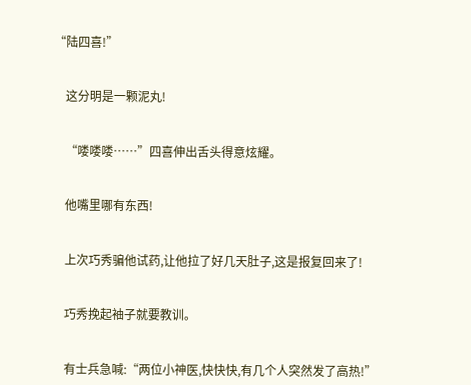“陆四喜!”


    这分明是一颗泥丸!


    “喽喽喽……”四喜伸出舌头得意炫耀。


    他嘴里哪有东西!


    上次巧秀骗他试药,让他拉了好几天肚子,这是报复回来了!


    巧秀挽起袖子就要教训。


    有士兵急喊:“两位小神医,快快快,有几个人突然发了高热!”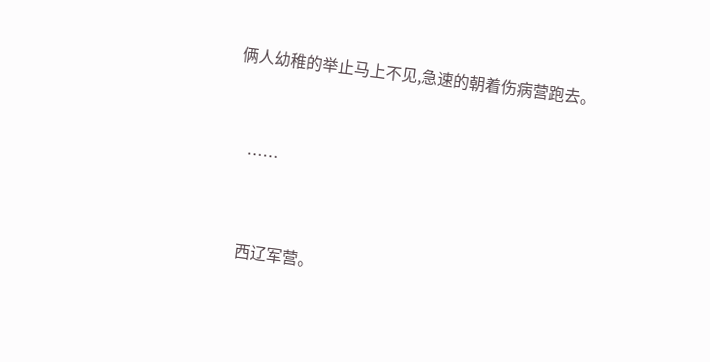俩人幼稚的举止马上不见,急速的朝着伤病营跑去。


    ……


    西辽军营。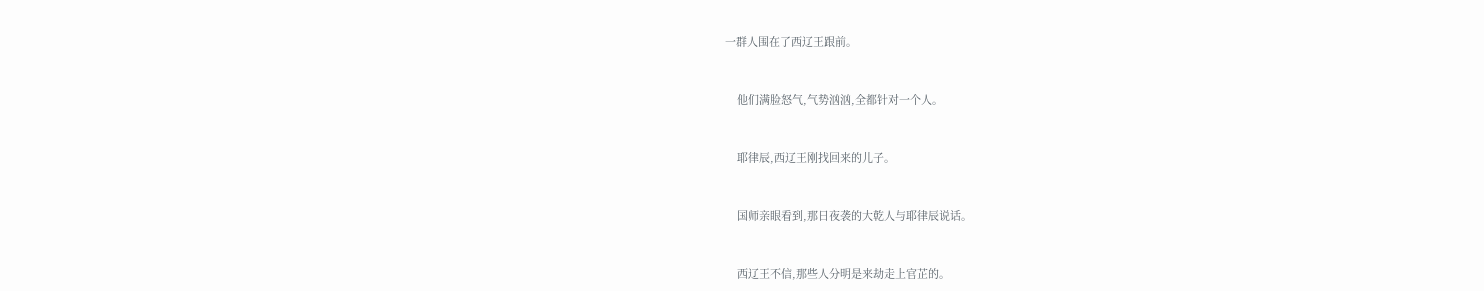一群人围在了西辽王跟前。


    他们满脸怒气,气势汹汹,全都针对一个人。


    耶律辰,西辽王刚找回来的儿子。


    国师亲眼看到,那日夜袭的大乾人与耶律辰说话。


    西辽王不信,那些人分明是来劫走上官芷的。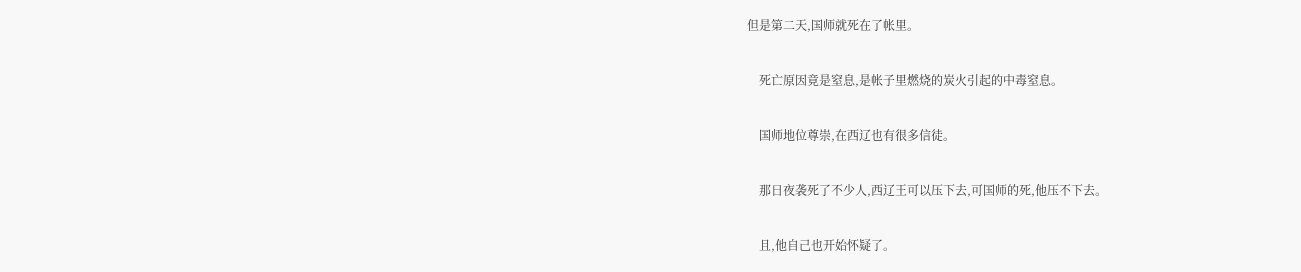但是第二天,国师就死在了帐里。


    死亡原因竟是窒息,是帐子里燃烧的炭火引起的中毒窒息。


    国师地位尊崇,在西辽也有很多信徒。


    那日夜袭死了不少人,西辽王可以压下去,可国师的死,他压不下去。


    且,他自己也开始怀疑了。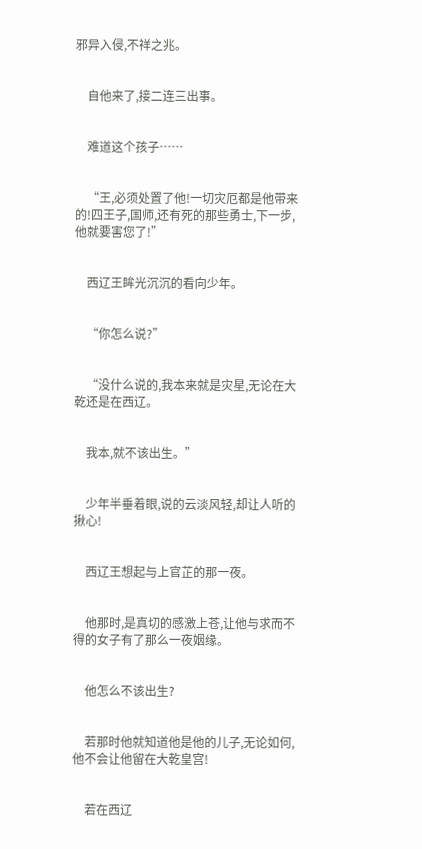邪异入侵,不祥之兆。


    自他来了,接二连三出事。


    难道这个孩子……


    “王,必须处置了他!一切灾厄都是他带来的!四王子,国师,还有死的那些勇士,下一步,他就要害您了!”


    西辽王眸光沉沉的看向少年。


    “你怎么说?”


    “没什么说的,我本来就是灾星,无论在大乾还是在西辽。


    我本,就不该出生。”


    少年半垂着眼,说的云淡风轻,却让人听的揪心!


    西辽王想起与上官芷的那一夜。


    他那时,是真切的感激上苍,让他与求而不得的女子有了那么一夜姻缘。


    他怎么不该出生?


    若那时他就知道他是他的儿子,无论如何,他不会让他留在大乾皇宫!


    若在西辽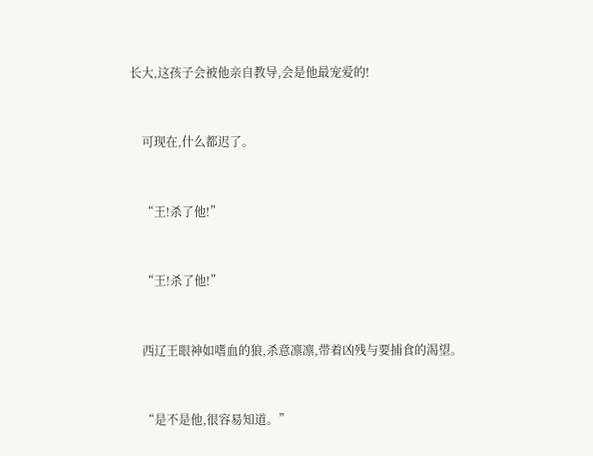长大,这孩子会被他亲自教导,会是他最宠爱的!


    可现在,什么都迟了。


    “王!杀了他!”


    “王!杀了他!”


    西辽王眼神如嗜血的狼,杀意凛凛,带着凶残与要捕食的渴望。


    “是不是他,很容易知道。”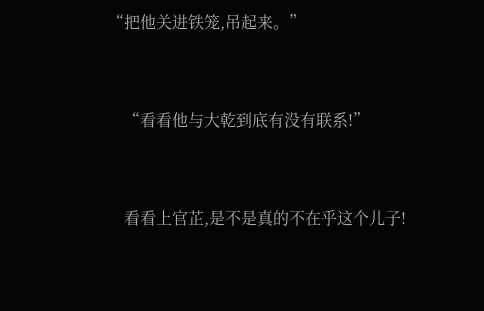“把他关进铁笼,吊起来。”


    “看看他与大乾到底有没有联系!”


    看看上官芷,是不是真的不在乎这个儿子!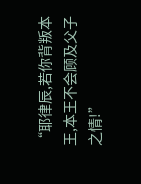“耶律辰,若你背叛本王,本王不会顾及父子之情!”